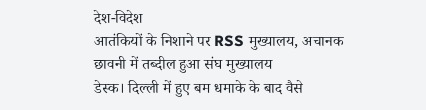देश-विदेश
आतंकियों के निशाने पर RSS मुख्यालय, अचानक छावनी में तब्दील हुआ संघ मुख्यालय
डेस्क। दिल्ली में हुए बम धमाके के बाद वैसे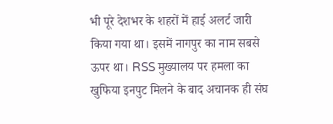भी पूरे देशभर के शहरों में हाई अलर्ट जारी किया गया था। इसमें नागपुर का नाम सबसे ऊपर था। RSS मुख्यालय पर हमला का खुफिया इनपुट मिलने के बाद अचानक ही संघ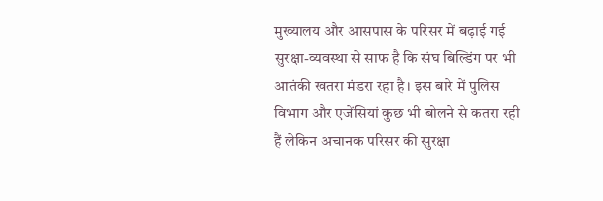मुख्यालय और आसपास के परिसर में बढ़ाई गई सुरक्षा-व्यवस्था से साफ है कि संघ बिल्डिंग पर भी आतंकी खतरा मंडरा रहा है। इस बारे में पुलिस विभाग और एजेंसियां कुछ भी बोलने से कतरा रही हैं लेकिन अचानक परिसर की सुरक्षा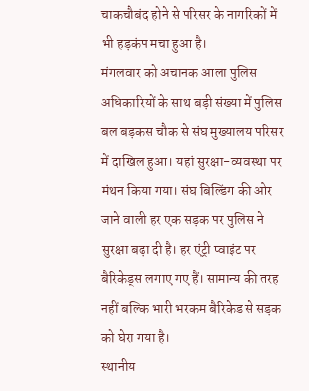चाकचौबंद होने से परिसर के नागरिकों में भी हड़कंप मचा हुआ है।
मंगलवार को अचानक आला पुलिस अधिकारियों के साथ बड़ी संख्या में पुलिस बल बड़कस चौक से संघ मुख्यालय परिसर में दाखिल हुआ। यहां सुरक्षा-व्यवस्था पर मंथन किया गया। संघ बिल्डिंग की ओर जाने वाली हर एक सड़क पर पुलिस ने सुरक्षा बढ़ा दी है। हर एंट्री प्वाइंट पर बैरिकेड्स लगाए गए हैं। सामान्य की तरह नहीं बल्कि भारी भरकम बैरिकेड से सड़क को घेरा गया है।
स्थानीय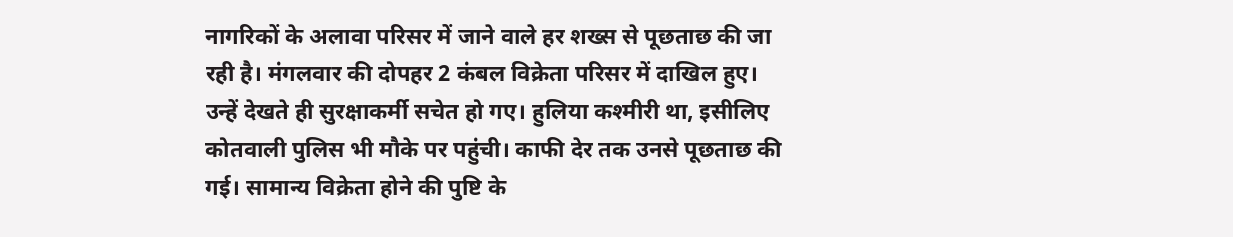नागरिकों के अलावा परिसर में जाने वाले हर शख्स से पूछताछ की जा रही है। मंगलवार की दोपहर 2 कंबल विक्रेता परिसर में दाखिल हुए। उन्हें देखते ही सुरक्षाकर्मी सचेत हो गए। हुलिया कश्मीरी था, इसीलिए कोतवाली पुलिस भी मौके पर पहुंची। काफी देर तक उनसे पूछताछ की गई। सामान्य विक्रेता होने की पुष्टि के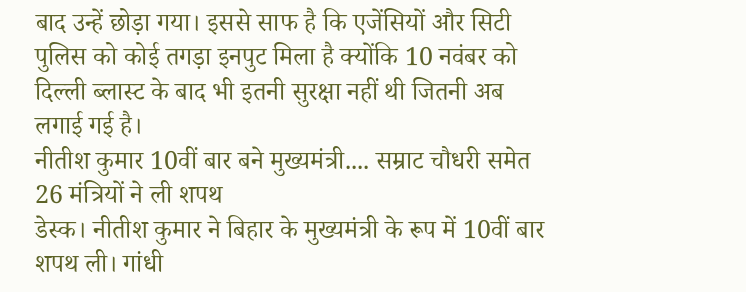बाद उन्हें छोड़ा गया। इससे साफ है कि एजेंसियों और सिटी पुलिस को कोई तगड़ा इनपुट मिला है क्योंकि 10 नवंबर को दिल्ली ब्लास्ट के बाद भी इतनी सुरक्षा नहीं थी जितनी अब लगाई गई है।
नीतीश कुमार 10वीं बार बने मुख्यमंत्री.... सम्राट चौधरी समेत 26 मंत्रियों ने ली शपथ
डेस्क। नीतीश कुमार ने बिहार के मुख्यमंत्री के रूप में 10वीं बार शपथ ली। गांधी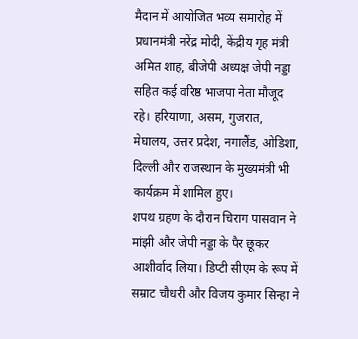मैदान में आयोजित भव्य समारोह में प्रधानमंत्री नरेंद्र मोदी, केंद्रीय गृह मंत्री अमित शाह, बीजेपी अध्यक्ष जेपी नड्डा सहित कई वरिष्ठ भाजपा नेता मौजूद रहे। हरियाणा, असम, गुजरात, मेघालय, उत्तर प्रदेश, नगालैंड, ओडिशा, दिल्ली और राजस्थान के मुख्यमंत्री भी कार्यक्रम में शामिल हुए।
शपथ ग्रहण के दौरान चिराग पासवान ने मांझी और जेपी नड्डा के पैर छूकर आशीर्वाद लिया। डिप्टी सीएम के रूप में सम्राट चौधरी और विजय कुमार सिन्हा ने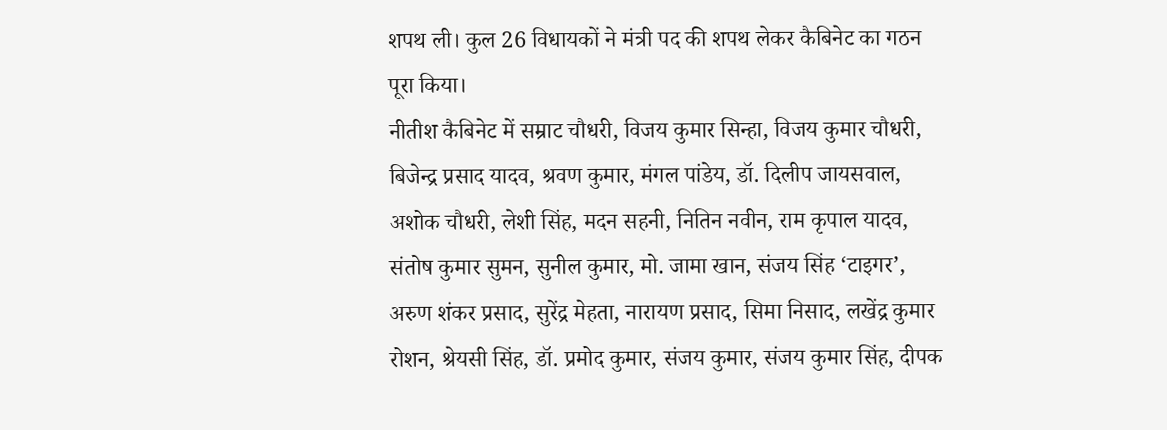शपथ ली। कुल 26 विधायकों ने मंत्री पद की शपथ लेकर कैबिनेट का गठन पूरा किया।
नीतीश कैबिनेट में सम्राट चौधरी, विजय कुमार सिन्हा, विजय कुमार चौधरी, बिजेन्द्र प्रसाद यादव, श्रवण कुमार, मंगल पांडेय, डॉ. दिलीप जायसवाल, अशोक चौधरी, लेशी सिंह, मदन सहनी, नितिन नवीन, राम कृपाल यादव, संतोष कुमार सुमन, सुनील कुमार, मो. जामा खान, संजय सिंह ‘टाइगर’, अरुण शंकर प्रसाद, सुरेंद्र मेहता, नारायण प्रसाद, सिमा निसाद, लखेंद्र कुमार रोशन, श्रेयसी सिंह, डॉ. प्रमोद कुमार, संजय कुमार, संजय कुमार सिंह, दीपक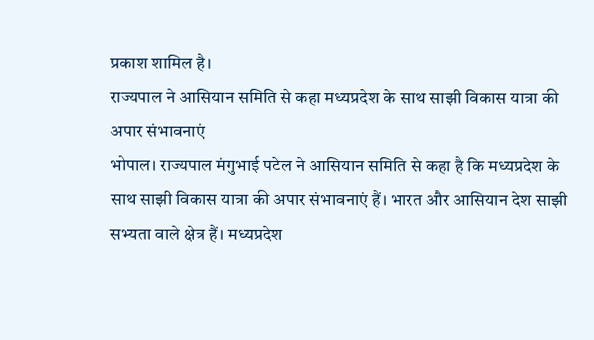प्रकाश शामिल है।
राज्यपाल ने आसियान समिति से कहा मध्यप्रदेश के साथ साझी विकास यात्रा की अपार संभावनाएं
भोपाल। राज्यपाल मंगुभाई पटेल ने आसियान समिति से कहा है कि मध्यप्रदेश के साथ साझी विकास यात्रा की अपार संभावनाएं हैं। भारत और आसियान देश साझी सभ्यता वाले क्षेत्र हैं। मध्यप्रदेश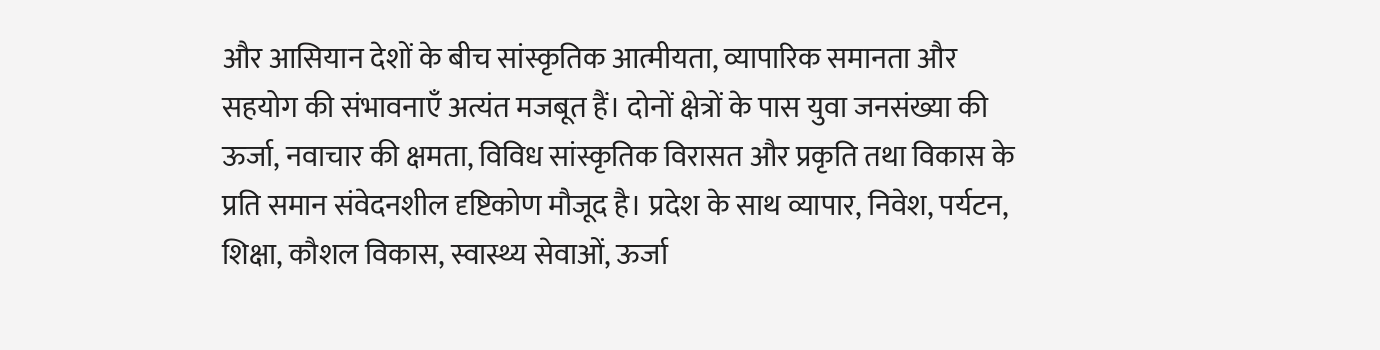और आसियान देशों के बीच सांस्कृतिक आत्मीयता, व्यापारिक समानता और सहयोग की संभावनाएँ अत्यंत मजबूत हैं। दोनों क्षेत्रों के पास युवा जनसंख्या की ऊर्जा, नवाचार की क्षमता, विविध सांस्कृतिक विरासत और प्रकृति तथा विकास के प्रति समान संवेदनशील दृष्टिकोण मौजूद है। प्रदेश के साथ व्यापार, निवेश, पर्यटन, शिक्षा, कौशल विकास, स्वास्थ्य सेवाओं, ऊर्जा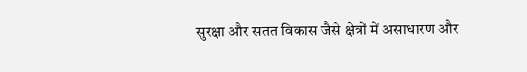सुरक्षा और सतत विकास जैसे क्षेत्रों में असाधारण और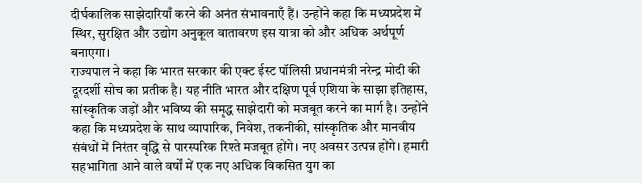दीर्घकालिक साझेदारियाँ करने की अनंत संभावनाएँ हैं। उन्होंने कहा कि मध्यप्रदेश में स्थिर, सुरक्षित और उद्योग अनुकूल वातावरण इस यात्रा को और अधिक अर्थपूर्ण बनाएगा।
राज्यपाल ने कहा कि भारत सरकार की एक्ट ईस्ट पॉलिसी प्रधानमंत्री नरेन्द्र मोदी की दूरदर्शी सोच का प्रतीक है। यह नीति भारत और दक्षिण पूर्व एशिया के साझा इतिहास, सांस्कृतिक जड़ों और भविष्य की समृद्ध साझेदारी को मजबूत करने का मार्ग है। उन्होंने कहा कि मध्यप्रदेश के साथ व्यापारिक, निवेश, तकनीकी, सांस्कृतिक और मानवीय संबंधों में निरंतर वृद्धि से पारस्परिक रिश्ते मजबूत होंगे। नए अवसर उत्पन्न होंगे। हमारी सहभागिता आने वाले वर्षों में एक नए अधिक विकसित युग का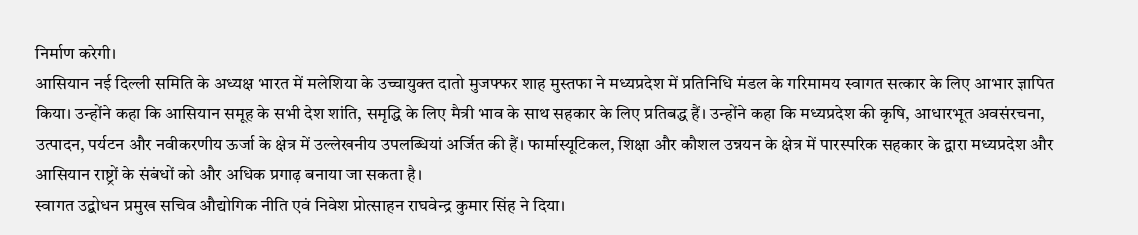निर्माण करेगी।
आसियान नई दिल्ली समिति के अध्यक्ष भारत में मलेशिया के उच्चायुक्त दातो मुजफ्फर शाह मुस्तफा ने मध्यप्रदेश में प्रतिनिधि मंडल के गरिमामय स्वागत सत्कार के लिए आभार ज्ञापित किया। उन्होंने कहा कि आसियान समूह के सभी देश शांति, समृद्धि के लिए मैत्री भाव के साथ सहकार के लिए प्रतिबद्ध हैं। उन्होंने कहा कि मध्यप्रदेश की कृषि, आधारभूत अवसंरचना, उत्पादन, पर्यटन और नवीकरणीय ऊर्जा के क्षेत्र में उल्लेखनीय उपलब्धियां अर्जित की हैं। फार्मास्यूटिकल, शिक्षा और कौशल उन्नयन के क्षेत्र में पारस्परिक सहकार के द्वारा मध्यप्रदेश और आसियान राष्ट्रों के संबंधों को और अधिक प्रगाढ़ बनाया जा सकता है।
स्वागत उद्बोधन प्रमुख सचिव औद्योगिक नीति एवं निवेश प्रोत्साहन राघवेन्द्र कुमार सिंह ने दिया।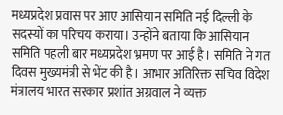मध्यप्रदेश प्रवास पर आए आसियान समिति नई दिल्ली के सदस्यों का परिचय कराया। उन्होंने बताया कि आसियान समिति पहली बार मध्यप्रदेश भ्रमण पर आई है। समिति ने गत दिवस मुख्यमंत्री से भेंट की है। आभार अतिरिक्त सचिव विदेश मंत्रालय भारत सरकार प्रशांत अग्रवाल ने व्यक्त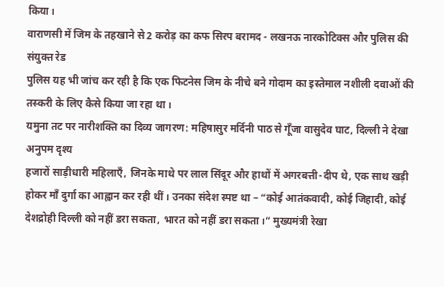किया।
वाराणसी में जिम के तहखाने से 2 करोड़ का कफ सिरप बरामद - लखनऊ नारकोटिक्स और पुलिस की संयुक्त रेड
पुलिस यह भी जांच कर रही है कि एक फिटनेस जिम के नीचे बने गोदाम का इस्तेमाल नशीली दवाओं की तस्करी के लिए कैसे किया जा रहा था।
यमुना तट पर नारीशक्ति का दिव्य जागरण: महिषासुर मर्दिनी पाठ से गूँजा वासुदेव घाट, दिल्ली ने देखा अनुपम दृश्य
हजारों साड़ीधारी महिलाएँ, जिनके माथे पर लाल सिंदूर और हाथों में अगरबत्ती-दीप थे, एक साथ खड़ी होकर माँ दुर्गा का आह्वान कर रही थीं। उनका संदेश स्पष्ट था – “कोई आतंकवादी, कोई जिहादी, कोई देशद्रोही दिल्ली को नहीं डरा सकता, भारत को नहीं डरा सकता।” मुख्यमंत्री रेखा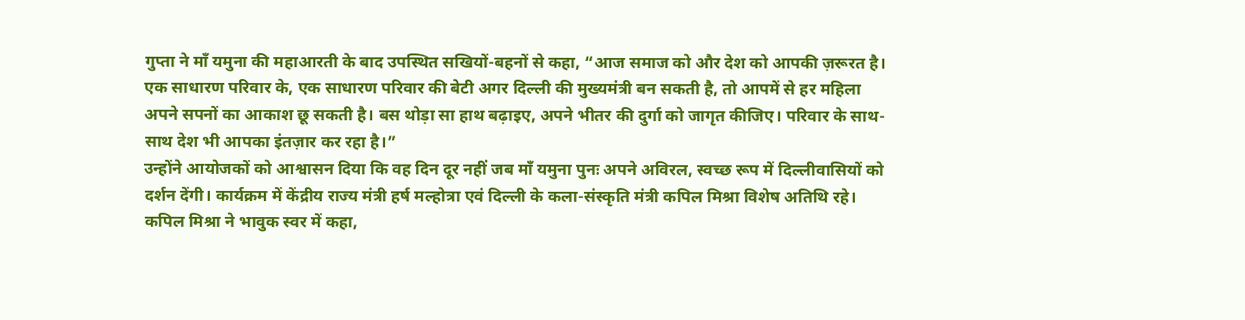गुप्ता ने माँ यमुना की महाआरती के बाद उपस्थित सखियों-बहनों से कहा, “आज समाज को और देश को आपकी ज़रूरत है। एक साधारण परिवार के, एक साधारण परिवार की बेटी अगर दिल्ली की मुख्यमंत्री बन सकती है, तो आपमें से हर महिला अपने सपनों का आकाश छू सकती है। बस थोड़ा सा हाथ बढ़ाइए, अपने भीतर की दुर्गा को जागृत कीजिए। परिवार के साथ-साथ देश भी आपका इंतज़ार कर रहा है।”
उन्होंने आयोजकों को आश्वासन दिया कि वह दिन दूर नहीं जब माँ यमुना पुनः अपने अविरल, स्वच्छ रूप में दिल्लीवासियों को दर्शन देंगी। कार्यक्रम में केंद्रीय राज्य मंत्री हर्ष मल्होत्रा एवं दिल्ली के कला-संस्कृति मंत्री कपिल मिश्रा विशेष अतिथि रहे। कपिल मिश्रा ने भावुक स्वर में कहा,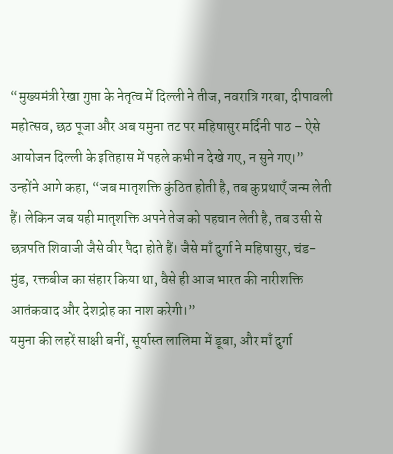“मुख्यमंत्री रेखा गुप्ता के नेतृत्व में दिल्ली ने तीज, नवरात्रि गरबा, दीपावली महोत्सव, छठ पूजा और अब यमुना तट पर महिषासुर मर्दिनी पाठ – ऐसे आयोजन दिल्ली के इतिहास में पहले कभी न देखे गए, न सुने गए।”
उन्होंने आगे कहा, “जब मातृशक्ति कुंठित होती है, तब कुप्रथाएँ जन्म लेती हैं। लेकिन जब यही मातृशक्ति अपने तेज को पहचान लेती है, तब उसी से छत्रपति शिवाजी जैसे वीर पैदा होते हैं। जैसे माँ दुर्गा ने महिषासुर, चंड-मुंड, रक्तबीज का संहार किया था, वैसे ही आज भारत की नारीशक्ति आतंकवाद और देशद्रोह का नाश करेगी।”
यमुना की लहरें साक्षी बनीं, सूर्यास्त लालिमा में डूबा, और माँ दुर्गा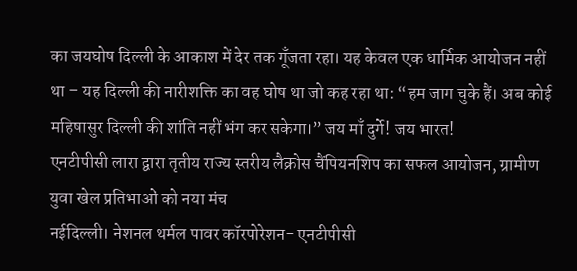का जयघोष दिल्ली के आकाश में देर तक गूँजता रहा। यह केवल एक धार्मिक आयोजन नहीं था – यह दिल्ली की नारीशक्ति का वह घोष था जो कह रहा था: “हम जाग चुके हैं। अब कोई महिषासुर दिल्ली की शांति नहीं भंग कर सकेगा।” जय माँ दुर्गे! जय भारत!
एनटीपीसी लारा द्वारा तृतीय राज्य स्तरीय लैक्रोस चैंपियनशिप का सफल आयोजन, ग्रामीण युवा खेल प्रतिभाओं को नया मंच
नईदिल्ली। नेशनल थर्मल पावर कॉरपोरेशन- एनटीपीसी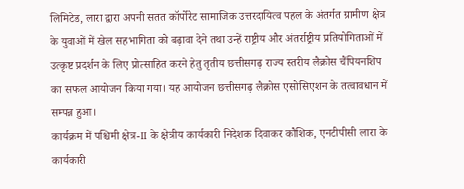लिमिटेड, लारा द्वारा अपनी सतत कॉर्पोरेट सामाजिक उत्तरदायित्व पहल के अंतर्गत ग्रामीण क्षेत्र के युवाओं में खेल सहभागिता को बढ़ावा देने तथा उन्हें राष्ट्रीय और अंतर्राष्ट्रीय प्रतियोगिताओं में उत्कृष्ट प्रदर्शन के लिए प्रोत्साहित करने हेतु तृतीय छत्तीसगढ़ राज्य स्तरीय लैक्रोस चैंपियनशिप का सफल आयोजन किया गया। यह आयोजन छत्तीसगढ़ लैक्रोस एसोसिएशन के तत्वावधान में सम्पन्न हुआ।
कार्यक्रम में पश्चिमी क्षेत्र-II के क्षेत्रीय कार्यकारी निदेशक दिवाकर कौशिक, एनटीपीसी लारा के कार्यकारी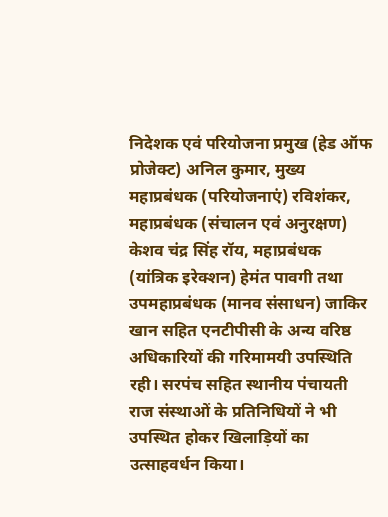निदेशक एवं परियोजना प्रमुख (हेड ऑफ प्रोजेक्ट) अनिल कुमार, मुख्य महाप्रबंधक (परियोजनाएं) रविशंकर, महाप्रबंधक (संचालन एवं अनुरक्षण) केशव चंद्र सिंह रॉय, महाप्रबंधक (यांत्रिक इरेक्शन) हेमंत पावगी तथा उपमहाप्रबंधक (मानव संसाधन) जाकिर खान सहित एनटीपीसी के अन्य वरिष्ठ अधिकारियों की गरिमामयी उपस्थिति रही। सरपंच सहित स्थानीय पंचायती राज संस्थाओं के प्रतिनिधियों ने भी उपस्थित होकर खिलाड़ियों का उत्साहवर्धन किया।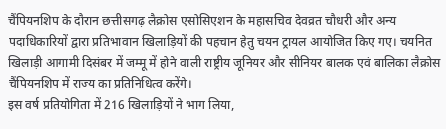चैंपियनशिप के दौरान छत्तीसगढ़ लैक्रोस एसोसिएशन के महासचिव देवव्रत चौधरी और अन्य पदाधिकारियों द्वारा प्रतिभावान खिलाड़ियों की पहचान हेतु चयन ट्रायल आयोजित किए गए। चयनित खिलाड़ी आगामी दिसंबर में जम्मू में होने वाली राष्ट्रीय जूनियर और सीनियर बालक एवं बालिका लैक्रोस चैंपियनशिप में राज्य का प्रतिनिधित्व करेंगे।
इस वर्ष प्रतियोगिता में 216 खिलाड़ियों ने भाग लिया,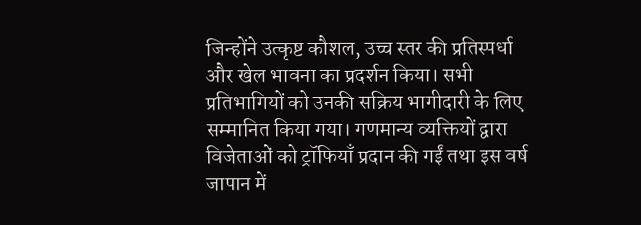जिन्होंने उत्कृष्ट कौशल, उच्च स्तर की प्रतिस्पर्धा और खेल भावना का प्रदर्शन किया। सभी प्रतिभागियों को उनकी सक्रिय भागीदारी के लिए सम्मानित किया गया। गणमान्य व्यक्तियों द्वारा विजेताओं को ट्रॉफियाँ प्रदान की गईं तथा इस वर्ष जापान में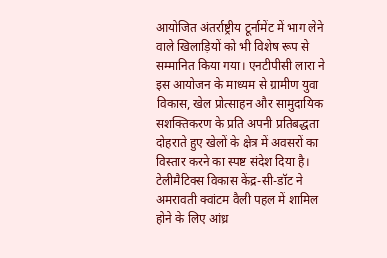आयोजित अंतर्राष्ट्रीय टूर्नामेंट में भाग लेने वाले खिलाड़ियों को भी विशेष रूप से सम्मानित किया गया। एनटीपीसी लारा ने इस आयोजन के माध्यम से ग्रामीण युवा विकास, खेल प्रोत्साहन और सामुदायिक सशक्तिकरण के प्रति अपनी प्रतिबद्धता दोहराते हुए खेलों के क्षेत्र में अवसरों का विस्तार करने का स्पष्ट संदेश दिया है।
टेलीमैटिक्स विकास केंद्र-सी-डॉट ने अमरावती क्वांटम वैली पहल में शामिल होने के लिए आंध्र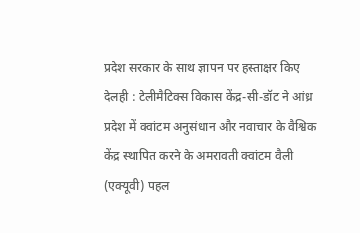प्रदेश सरकार के साथ ज्ञापन पर हस्ताक्षर किए
देलही : टेलीमैटिक्स विकास केंद्र-सी-डॉट ने आंध्र प्रदेश में क्वांटम अनुसंधान और नवाचार के वैश्विक केंद्र स्थापित करने के अमरावती क्वांटम वैली (एक्यूवी) पहल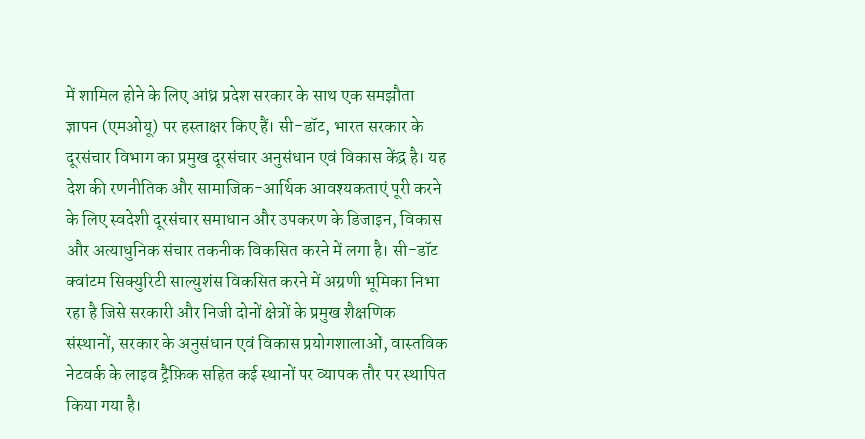में शामिल होने के लिए आंध्र प्रदेश सरकार के साथ एक समझौता ज्ञापन (एमओयू) पर हस्ताक्षर किए हैं। सी-डॉट, भारत सरकार के दूरसंचार विभाग का प्रमुख दूरसंचार अनुसंधान एवं विकास केंद्र है। यह देश की रणनीतिक और सामाजिक-आर्थिक आवश्यकताएं पूरी करने के लिए स्वदेशी दूरसंचार समाधान और उपकरण के डिजाइन, विकास और अत्याधुनिक संचार तकनीक विकसित करने में लगा है। सी-डॉट क्वांटम सिक्युरिटी साल्युशंस विकसित करने में अग्रणी भूमिका निभा रहा है जिसे सरकारी और निजी दोनों क्षेत्रों के प्रमुख शैक्षणिक संस्थानों, सरकार के अनुसंधान एवं विकास प्रयोगशालाओं, वास्तविक नेटवर्क के लाइव ट्रैफ़िक सहित कई स्थानों पर व्यापक तौर पर स्थापित किया गया है।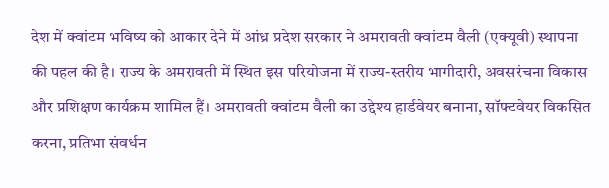देश में क्वांटम भविष्य को आकार देने में आंध्र प्रदेश सरकार ने अमरावती क्वांटम वैली (एक्यूवी) स्थापना की पहल की है। राज्य के अमरावती में स्थित इस परियोजना में राज्य-स्तरीय भागीदारी, अवसरंचना विकास और प्रशिक्षण कार्यक्रम शामिल हैं। अमरावती क्वांटम वैली का उद्देश्य हार्डवेयर बनाना, सॉफ्टवेयर विकसित करना, प्रतिभा संवर्धन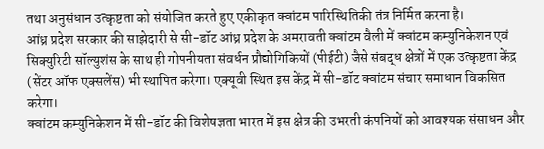तथा अनुसंधान उत्कृष्टता को संयोजित करते हुए एकीकृत क्वांटम पारिस्थितिकी तंत्र निर्मित करना है।
आंध्र प्रदेश सरकार की साझेदारी से सी-डॉट आंध्र प्रदेश के अमरावती क्वांटम वैली में क्वांटम कम्युनिकेशन एवं सिक्युरिटी सॉल्युशंस के साथ ही गोपनीयता संवर्धन प्रौद्योगिकियों (पीईटी) जैसे संबद्ध क्षेत्रों में एक उत्कृष्टता केंद्र (सेंटर ऑफ एक्सलेंस) भी स्थापित करेगा। एक्यूवी स्थित इस केंद्र में सी-डॉट क्वांटम संचार समाधान विकसित करेगा।
क्वांटम कम्युनिकेशन में सी-डॉट की विशेषज्ञता भारत में इस क्षेत्र की उभरती कंपनियों को आवश्यक संसाधन और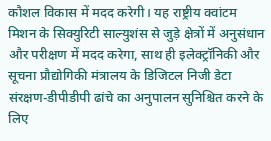कौशल विकास में मदद करेगी। यह राष्ट्रीय क्वांटम मिशन के सिक्युरिटी साल्युशंस से जुड़े क्षेत्रों में अनुसंधान और परीक्षण में मदद करेगा, साथ ही इलेक्ट्रॉनिकी और सूचना प्रौद्योगिकी मंत्रालय के डिजिटल निजी डेटा संरक्षण-डीपीडीपी ढांचे का अनुपालन सुनिश्चित करने के लिए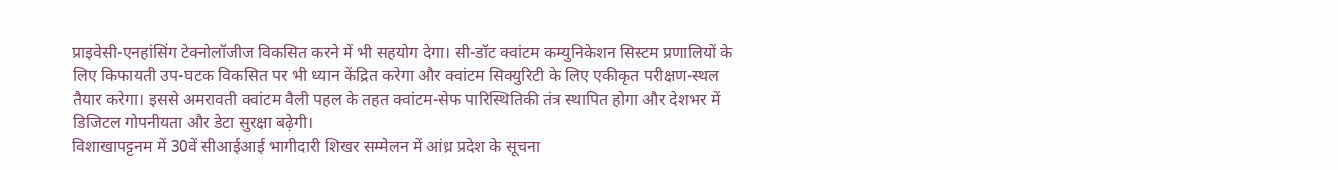प्राइवेसी-एनहांसिंग टेक्नोलॉजीज विकसित करने में भी सहयोग देगा। सी-डॉट क्वांटम कम्युनिकेशन सिस्टम प्रणालियों के लिए किफायती उप-घटक विकसित पर भी ध्यान केंद्रित करेगा और क्वांटम सिक्युरिटी के लिए एकीकृत परीक्षण-स्थल तैयार करेगा। इससे अमरावती क्वांटम वैली पहल के तहत क्वांटम-सेफ पारिस्थितिकी तंत्र स्थापित होगा और देशभर में डिजिटल गोपनीयता और डेटा सुरक्षा बढ़ेगी।
विशाखापट्टनम में 30वें सीआईआई भागीदारी शिखर सम्मेलन में आंध्र प्रदेश के सूचना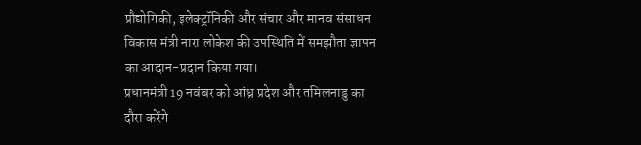प्रौद्योगिकी, इलेक्ट्रॉनिकी और संचार और मानव संसाधन विकास मंत्री नारा लोकेश की उपस्थिति में समझौता ज्ञापन का आदान-प्रदान किया गया।
प्रधानमंत्री 19 नवंबर को आंध्र प्रदेश और तमिलनाडु का दौरा करेंगे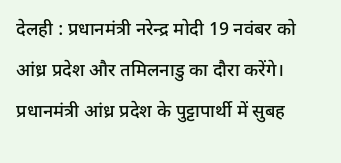देलही : प्रधानमंत्री नरेन्द्र मोदी 19 नवंबर को आंध्र प्रदेश और तमिलनाडु का दौरा करेंगे।
प्रधानमंत्री आंध्र प्रदेश के पुट्टापार्थी में सुबह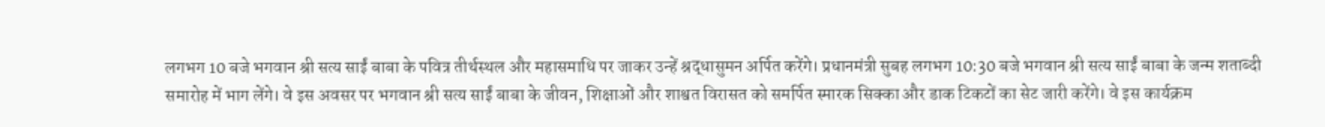लगभग 10 बजे भगवान श्री सत्य साईं बाबा के पवित्र तीर्थस्थल और महासमाधि पर जाकर उन्हें श्रद्धासुमन अर्पित करेंगे। प्रधानमंत्री सुबह लगभग 10:30 बजे भगवान श्री सत्य साईं बाबा के जन्म शताब्दी समारोह में भाग लेंगे। वे इस अवसर पर भगवान श्री सत्य साईं बाबा के जीवन, शिक्षाओं और शाश्वत विरासत को समर्पित स्मारक सिक्का और डाक टिकटों का सेट जारी करेंगे। वे इस कार्यक्रम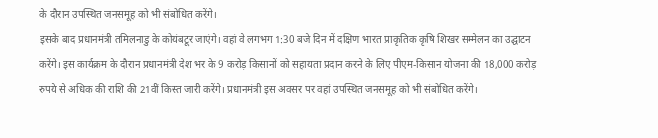के दौरान उपस्थित जनसमूह को भी संबोधित करेंगे।
इसके बाद प्रधानमंत्री तमिलनाडु के कोयंबटूर जाएंगे। वहां वे लगभग 1:30 बजे दिन में दक्षिण भारत प्राकृतिक कृषि शिखर सम्मेलन का उद्घाटन करेंगे। इस कार्यक्रम के दौरान प्रधानमंत्री देश भर के 9 करोड़ किसानों को सहायता प्रदान करने के लिए पीएम-किसान योजना की 18,000 करोड़ रुपये से अधिक की राशि की 21वीं किस्त जारी करेंगे। प्रधानमंत्री इस अवसर पर वहां उपस्थित जनसमूह को भी संबोधित करेंगे।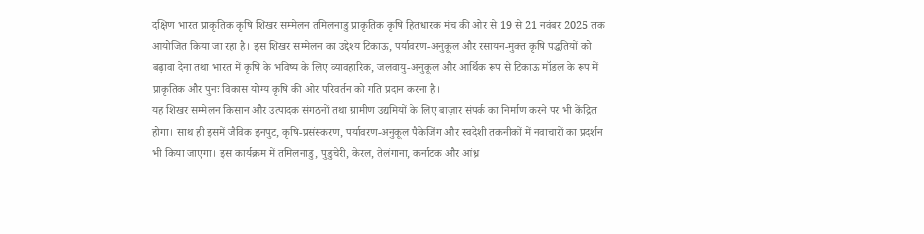दक्षिण भारत प्राकृतिक कृषि शिखर सम्मेलन तमिलनाडु प्राकृतिक कृषि हितधारक मंच की ओर से 19 से 21 नवंबर 2025 तक आयोजित किया जा रहा है। इस शिखर सम्मेलन का उद्देश्य टिकाऊ, पर्यावरण-अनुकूल और रसायन-मुक्त कृषि पद्धतियों को बढ़ावा देना तथा भारत में कृषि के भविष्य के लिए व्यावहारिक, जलवायु-अनुकूल और आर्थिक रूप से टिकाऊ मॉडल के रूप में प्राकृतिक और पुनः विकास योग्य कृषि की ओर परिवर्तन को गति प्रदान करना है।
यह शिखर सम्मेलन किसान और उत्पादक संगठनों तथा ग्रामीण उद्यमियों के लिए बाज़ार संपर्क का निर्माण करने पर भी केंद्रित होगा। साथ ही इसमें जैविक इनपुट, कृषि-प्रसंस्करण, पर्यावरण-अनुकूल पैकेजिंग और स्वदेशी तकनीकों में नवाचारों का प्रदर्शन भी किया जाएगा। इस कार्यक्रम में तमिलनाडु, पुडुचेरी, केरल, तेलंगाना, कर्नाटक और आंध्र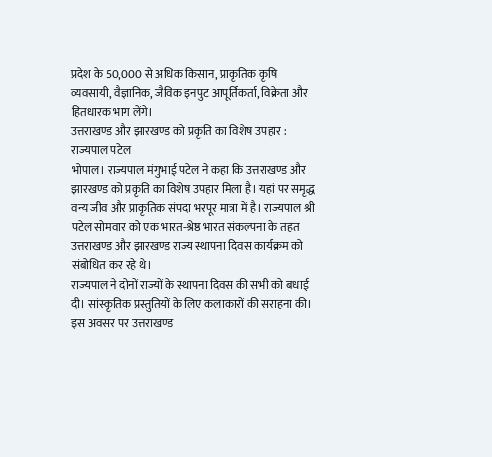प्रदेश के 50,000 से अधिक किसान, प्राकृतिक कृषि व्यवसायी, वैज्ञानिक, जैविक इनपुट आपूर्तिकर्ता, विक्रेता और हितधारक भाग लेंगे।
उत्तराखण्ड और झारखण्ड को प्रकृति का विशेष उपहार : राज्यपाल पटेल
भोपाल। राज्यपाल मंगुभाई पटेल ने कहा कि उत्तराखण्ड और झारखण्ड को प्रकृति का विशेष उपहार मिला है। यहां पर समृद्ध वन्य जीव और प्राकृतिक संपदा भरपूर मात्रा में है। राज्यपाल श्री पटेल सोमवार को एक भारत-श्रेष्ठ भारत संकल्पना के तहत उत्तराखण्ड और झारखण्ड राज्य स्थापना दिवस कार्यक्रम को संबोधित कर रहे थे।
राज्यपाल ने दोनों राज्यों के स्थापना दिवस की सभी को बधाई दी। सांस्कृतिक प्रस्तुतियों के लिए कलाकारों की सराहना की। इस अवसर पर उत्तराखण्ड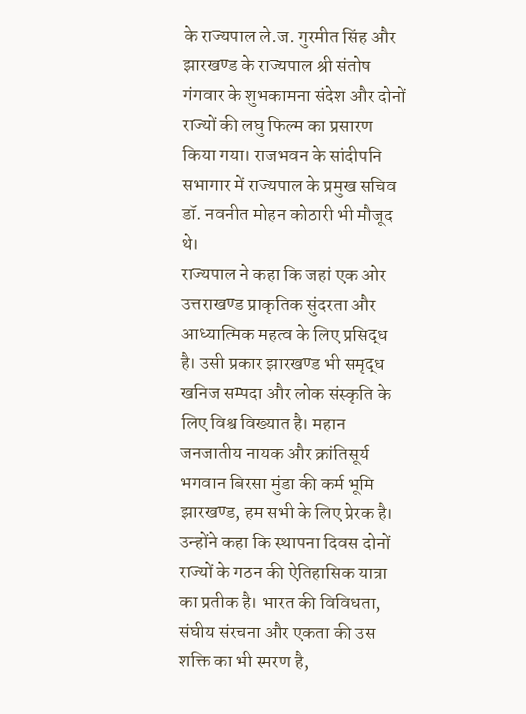के राज्यपाल ले.ज. गुरमीत सिंह और झारखण्ड के राज्यपाल श्री संतोष गंगवार के शुभकामना संदेश और दोनों राज्यों की लघु फिल्म का प्रसारण किया गया। राजभवन के सांदीपनि सभागार में राज्यपाल के प्रमुख सचिव डॉ. नवनीत मोहन कोठारी भी मौजूद थे।
राज्यपाल ने कहा कि जहां एक ओर उत्तराखण्ड प्राकृतिक सुंदरता और आध्यात्मिक महत्व के लिए प्रसिद्ध है। उसी प्रकार झारखण्ड भी समृद्ध खनिज सम्पदा और लोक संस्कृति के लिए विश्व विख्यात है। महान जनजातीय नायक और क्रांतिसूर्य भगवान बिरसा मुंडा की कर्म भूमि झारखण्ड, हम सभी के लिए प्रेरक है। उन्होंने कहा कि स्थापना दिवस दोनों राज्यों के गठन की ऐतिहासिक यात्रा का प्रतीक है। भारत की विविधता, संघीय संरचना और एकता की उस शक्ति का भी स्मरण है,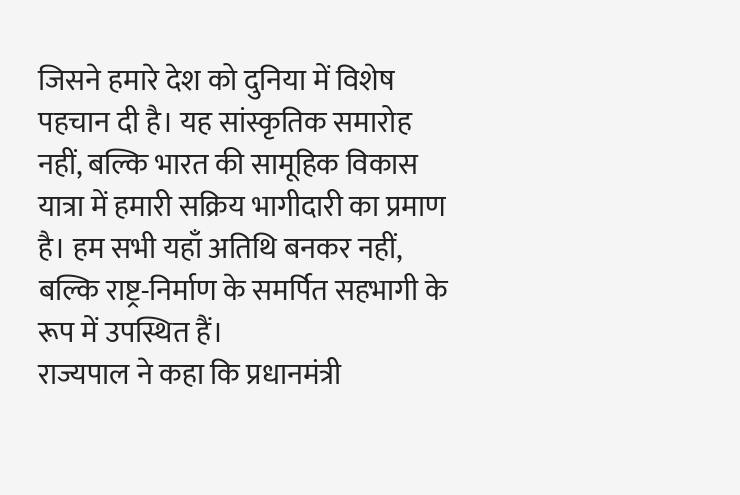जिसने हमारे देश को दुनिया में विशेष पहचान दी है। यह सांस्कृतिक समारोह नहीं, बल्कि भारत की सामूहिक विकास यात्रा में हमारी सक्रिय भागीदारी का प्रमाण है। हम सभी यहाँ अतिथि बनकर नहीं, बल्कि राष्ट्र-निर्माण के समर्पित सहभागी के रूप में उपस्थित हैं।
राज्यपाल ने कहा कि प्रधानमंत्री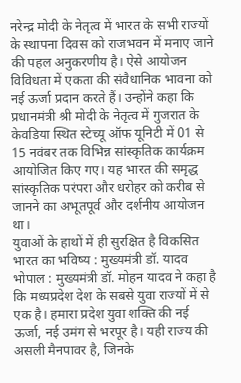नरेन्द्र मोदी के नेतृत्व में भारत के सभी राज्यों के स्थापना दिवस को राजभवन में मनाए जाने की पहल अनुकरणीय है। ऐसे आयोजन विविधता में एकता की संवैधानिक भावना को नई ऊर्जा प्रदान करते हैं। उन्होंने कहा कि प्रधानमंत्री श्री मोदी के नेतृत्व में गुजरात के केवडिया स्थित स्टेच्यू ऑफ यूनिटी में 01 से 15 नवंबर तक विभिन्न सांस्कृतिक कार्यक्रम आयोजित किए गए। यह भारत की समृद्ध सांस्कृतिक परंपरा और धरोहर को करीब से जानने का अभूतपूर्व और दर्शनीय आयोजन था।
युवाओं के हाथों में ही सुरक्षित है विकसित भारत का भविष्य : मुख्यमंत्री डॉ. यादव
भोपाल : मुख्यमंत्री डॉ. मोहन यादव ने कहा है कि मध्यप्रदेश देश के सबसे युवा राज्यों में से एक है। हमारा प्रदेश युवा शक्ति की नई ऊर्जा, नई उमंग से भरपूर है। यही राज्य की असली मैनपावर है, जिनके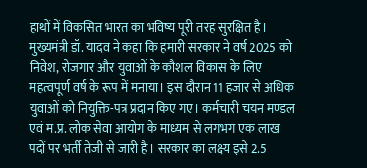हाथों में विकसित भारत का भविष्य पूरी तरह सुरक्षित है। मुख्यमंत्री डॉ. यादव ने कहा कि हमारी सरकार ने वर्ष 2025 को निवेश, रोजगार और युवाओं के कौशल विकास के लिए महत्वपूर्ण वर्ष के रूप में मनाया। इस दौरान 11 हजार से अधिक युवाओं को नियुक्ति-पत्र प्रदान किए गए। कर्मचारी चयन मण्डल एवं म.प्र. लोक सेवा आयोग के माध्यम से लगभग एक लाख पदों पर भर्ती तेजी से जारी है। सरकार का लक्ष्य इसे 2.5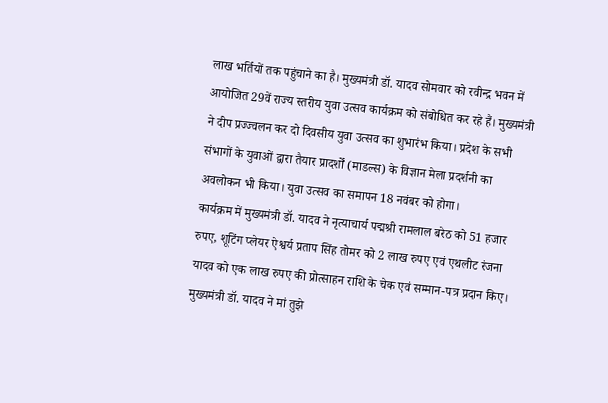लाख भर्तियों तक पहुंचाने का है। मुख्यमंत्री डॉ. यादव सोमवार को रवीन्द्र भवन में आयोजित 29वें राज्य स्तरीय युवा उत्सव कार्यक्रम को संबोधित कर रहे हैं। मुख्यमंत्री ने दीप प्रज्ज्वलन कर दो दिवसीय युवा उत्सव का शुभारंभ किया। प्रदेश के सभी संभागों के युवाओं द्वारा तैयार प्रादर्शों (माडल्स) के विज्ञान मेला प्रदर्शनी का अवलोकन भी किया। युवा उत्सव का समापन 18 नवंबर को होगा।
कार्यक्रम में मुख्यमंत्री डॉ. यादव ने नृत्याचार्य पद्मश्री रामलाल बरेठ को 51 हजार रुपए, शूटिंग प्लेयर ऐश्वर्य प्रताप सिंह तोमर को 2 लाख रुपए एवं एथलीट रंजना यादव को एक लाख रुपए की प्रोत्साहन राशि के चेक एवं सम्मान-पत्र प्रदान किए। मुख्यमंत्री डॉ. यादव ने मां तुझे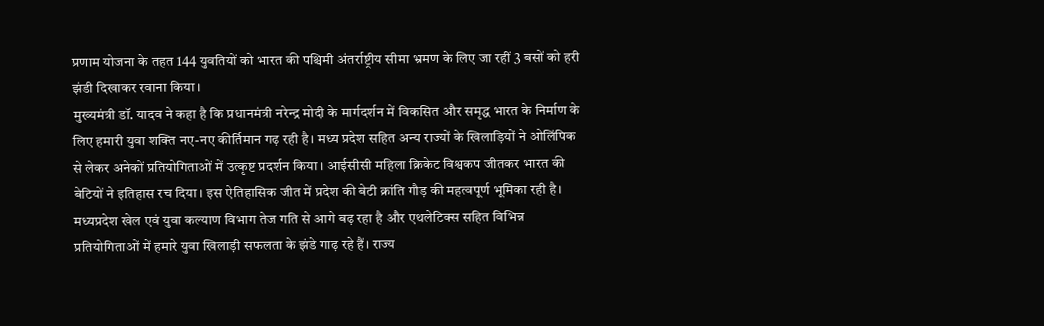प्रणाम योजना के तहत 144 युवतियों को भारत की पश्चिमी अंतर्राष्ट्रीय सीमा भ्रमण के लिए जा रहीं 3 बसों को हरी झंडी दिखाकर रवाना किया।
मुख्यमंत्री डॉ. यादव ने कहा है कि प्रधानमंत्री नरेन्द्र मोदी के मार्गदर्शन में विकसित और समृद्ध भारत के निर्माण के लिए हमारी युवा शक्ति नए-नए कीर्तिमान गढ़ रही है। मध्य प्रदेश सहित अन्य राज्यों के खिलाड़ियों ने ओलिंपिक से लेकर अनेकों प्रतियोगिताओं में उत्कृष्ट प्रदर्शन किया। आईसीसी महिला क्रिकेट विश्वकप जीतकर भारत की बेटियों ने इतिहास रच दिया। इस ऐतिहासिक जीत में प्रदेश की बेटी क्रांति गौड़ की महत्वपूर्ण भूमिका रही है। मध्यप्रदेश खेल एवं युवा कल्याण विभाग तेज गति से आगे बढ़ रहा है और एथलेटिक्स सहित विभिन्न प्रतियोगिताओं में हमारे युवा खिलाड़ी सफलता के झंडे गाढ़ रहे हैं। राज्य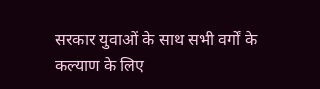सरकार युवाओं के साथ सभी वर्गों के कल्याण के लिए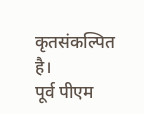कृतसंकल्पित है।
पूर्व पीएम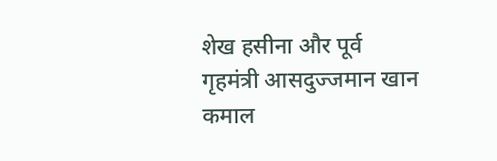शेख हसीना और पूर्व गृहमंत्री आसदुज्जमान खान कमाल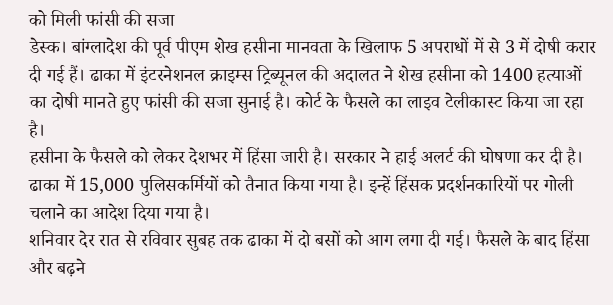को मिली फांसी की सजा
डेस्क। बांग्लादेश की पूर्व पीएम शेख हसीना मानवता के खिलाफ 5 अपराधों में से 3 में दोषी करार दी गई हैं। ढाका में इंटरनेशनल क्राइम्स ट्रिब्यूनल की अदालत ने शेख हसीना को 1400 हत्याओं का दोषी मानते हुए फांसी की सजा सुनाई है। कोर्ट के फैसले का लाइव टेलीकास्ट किया जा रहा है।
हसीना के फैसले को लेकर देशभर में हिंसा जारी है। सरकार ने हाई अलर्ट की घोषणा कर दी है। ढाका में 15,000 पुलिसकर्मियों को तैनात किया गया है। इन्हें हिंसक प्रदर्शनकारियों पर गोली चलाने का आदेश दिया गया है।
शनिवार देर रात से रविवार सुबह तक ढाका में दो बसों को आग लगा दी गई। फैसले के बाद हिंसा और बढ़ने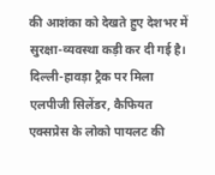की आशंका को देखते हुए देशभर में सुरक्षा-व्यवस्था कड़ी कर दी गई है।
दिल्ली-हावड़ा ट्रैक पर मिला एलपीजी सिलेंडर, कैफियत एक्सप्रेस के लोको पायलट की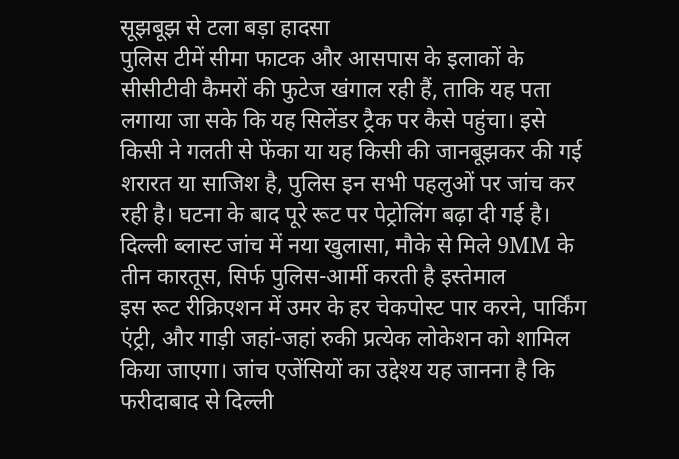सूझबूझ से टला बड़ा हादसा
पुलिस टीमें सीमा फाटक और आसपास के इलाकों के सीसीटीवी कैमरों की फुटेज खंगाल रही हैं, ताकि यह पता लगाया जा सके कि यह सिलेंडर ट्रैक पर कैसे पहुंचा। इसे किसी ने गलती से फेंका या यह किसी की जानबूझकर की गई शरारत या साजिश है, पुलिस इन सभी पहलुओं पर जांच कर रही है। घटना के बाद पूरे रूट पर पेट्रोलिंग बढ़ा दी गई है।
दिल्ली ब्लास्ट जांच में नया खुलासा, मौके से मिले 9MM के तीन कारतूस, सिर्फ पुलिस-आर्मी करती है इस्तेमाल
इस रूट रीक्रिएशन में उमर के हर चेकपोस्ट पार करने, पार्किंग एंट्री, और गाड़ी जहां-जहां रुकी प्रत्येक लोकेशन को शामिल किया जाएगा। जांच एजेंसियों का उद्देश्य यह जानना है कि फरीदाबाद से दिल्ली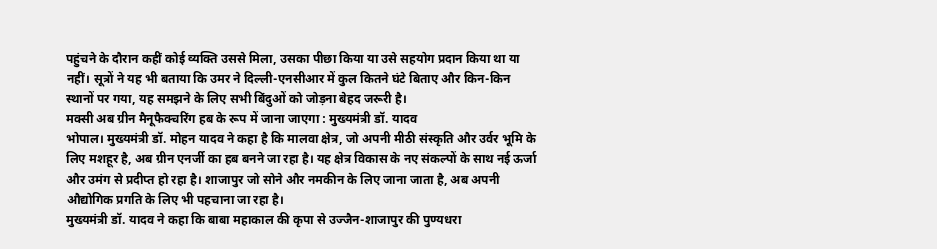पहुंचने के दौरान कहीं कोई व्यक्ति उससे मिला, उसका पीछा किया या उसे सहयोग प्रदान किया था या नहीं। सूत्रों ने यह भी बताया कि उमर ने दिल्ली-एनसीआर में कुल कितने घंटे बिताए और किन-किन स्थानों पर गया, यह समझने के लिए सभी बिंदुओं को जोड़ना बेहद जरूरी है।
मक्सी अब ग्रीन मैनूफैक्चरिंग हब के रूप में जाना जाएगा : मुख्यमंत्री डॉ. यादव
भोपाल। मुख्यमंत्री डॉ. मोहन यादव ने कहा है कि मालवा क्षेत्र, जो अपनी मीठी संस्कृति और उर्वर भूमि के लिए मशहूर है, अब ग्रीन एनर्जी का हब बनने जा रहा है। यह क्षेत्र विकास के नए संकल्पों के साथ नई ऊर्जा और उमंग से प्रदीप्त हो रहा है। शाजापुर जो सोने और नमकीन के लिए जाना जाता है, अब अपनी औद्योगिक प्रगति के लिए भी पहचाना जा रहा है।
मुख्यमंत्री डॉ. यादव ने कहा कि बाबा महाकाल की कृपा से उज्जैन-शाजापुर की पुण्यधरा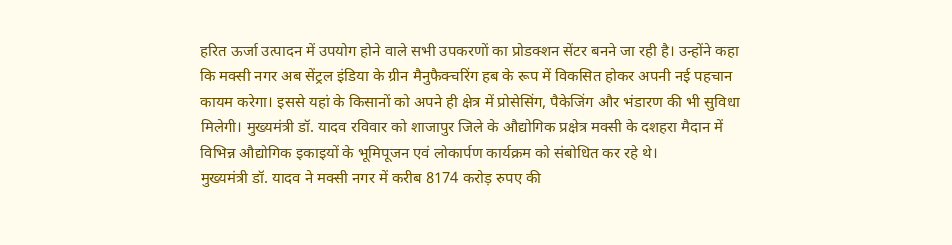हरित ऊर्जा उत्पादन में उपयोग होने वाले सभी उपकरणों का प्रोडक्शन सेंटर बनने जा रही है। उन्होंने कहा कि मक्सी नगर अब सेंट्रल इंडिया के ग्रीन मैनुफैक्चरिंग हब के रूप में विकसित होकर अपनी नई पहचान कायम करेगा। इससे यहां के किसानों को अपने ही क्षेत्र में प्रोसेसिंग, पैकेजिंग और भंडारण की भी सुविधा मिलेगी। मुख्यमंत्री डॉ. यादव रविवार को शाजापुर जिले के औद्योगिक प्रक्षेत्र मक्सी के दशहरा मैदान में विभिन्न औद्योगिक इकाइयों के भूमिपूजन एवं लोकार्पण कार्यक्रम को संबोधित कर रहे थे।
मुख्यमंत्री डॉ. यादव ने मक्सी नगर में करीब 8174 करोड़ रुपए की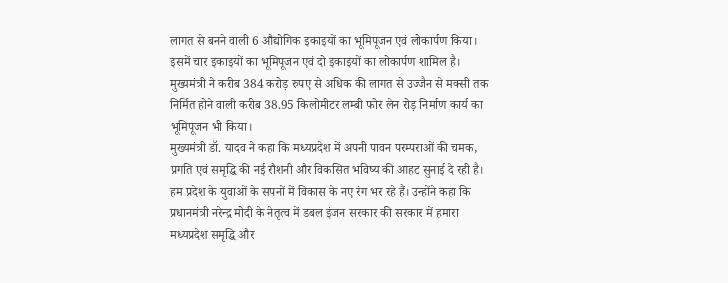लागत से बनने वाली 6 औद्योगिक इकाइयों का भूमिपूजन एवं लोकार्पण किया। इसमें चार इकाइयों का भूमिपूजन एवं दो इकाइयों का लोकार्पण शामिल है। मुख्यमंत्री ने करीब 384 करोड़ रुपए से अधिक की लागत से उज्जैन से मक्सी तक निर्मित होने वाली करीब 38.95 किलोमीटर लम्बी फोर लेन रोड़ निर्माण कार्य का भूमिपूजन भी किया।
मुख्यमंत्री डॉ. यादव ने कहा कि मध्यप्रदेश में अपनी पावन परम्पराओं की चमक, प्रगति एवं समृद्धि की नई रौशनी और विकसित भविष्य की आहट सुनाई दे रही है। हम प्रदेश के युवाओं के सपनों में विकास के नए रंग भर रहे हैं। उन्होंने कहा कि प्रधानमंत्री नरेन्द्र मोदी के नेतृत्व में डबल इंजन सरकार की सरकार में हमारा मध्यप्रदेश समृद्धि और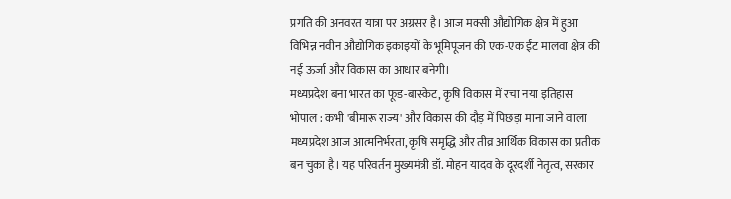प्रगति की अनवरत यात्रा पर अग्रसर है। आज मक्सी औद्योगिक क्षेत्र में हुआ विभिन्न नवीन औद्योगिक इकाइयों के भूमिपूजन की एक-एक ईंट मालवा क्षेत्र की नई ऊर्जा और विकास का आधार बनेगी।
मध्यप्रदेश बना भारत का फूड-बास्केट, कृषि विकास में रचा नया इतिहास
भोपाल : कभी 'बीमारू राज्य' और विकास की दौड़ में पिछड़ा माना जाने वाला मध्यप्रदेश आज आत्मनिर्भरता, कृषि समृद्धि और तीव्र आर्थिक विकास का प्रतीक बन चुका है। यह परिवर्तन मुख्यमंत्री डॉ. मोहन यादव के दूरदर्शी नेतृत्व, सरकार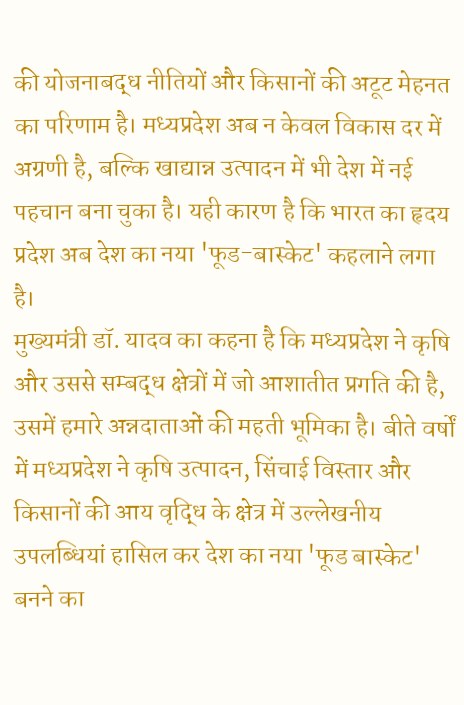की योजनाबद्ध नीतियों और किसानों की अटूट मेहनत का परिणाम है। मध्यप्रदेश अब न केवल विकास दर में अग्रणी है, बल्कि खाद्यान्न उत्पादन में भी देश में नई पहचान बना चुका है। यही कारण है कि भारत का हृदय प्रदेश अब देश का नया 'फूड-बास्केट' कहलाने लगा है।
मुख्यमंत्री डॉ. यादव का कहना है कि मध्यप्रदेश ने कृषि और उससे सम्बद्ध क्षेत्रों में जो आशातीत प्रगति की है, उसमें हमारे अन्नदाताओं की महती भूमिका है। बीते वर्षों में मध्यप्रदेश ने कृषि उत्पादन, सिंचाई विस्तार और किसानों की आय वृद्धि के क्षेत्र में उल्लेखनीय उपलब्धियां हासिल कर देश का नया 'फूड बास्केट' बनने का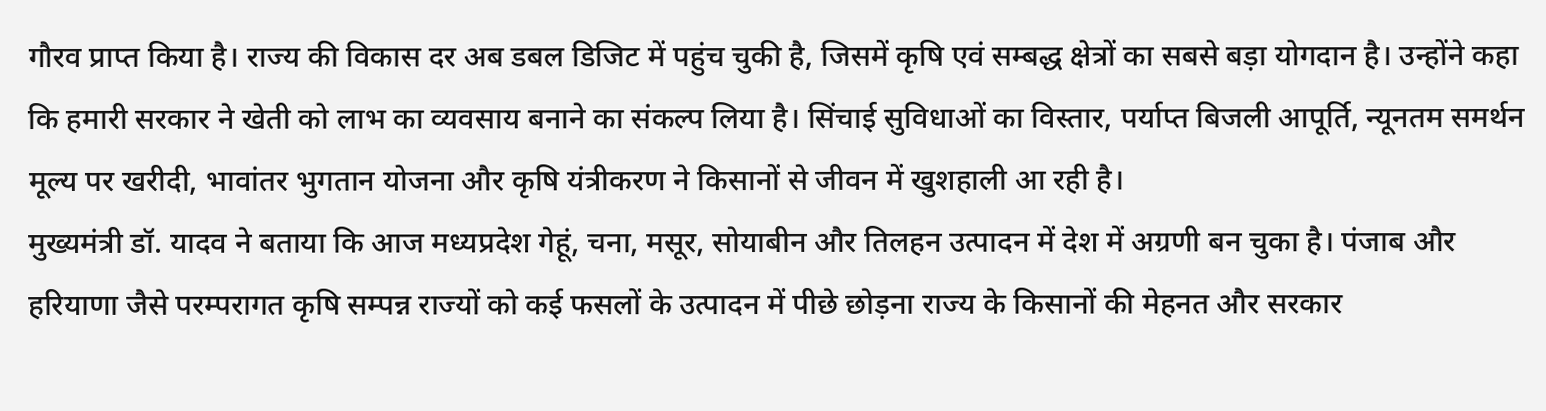गौरव प्राप्त किया है। राज्य की विकास दर अब डबल डिजिट में पहुंच चुकी है, जिसमें कृषि एवं सम्बद्ध क्षेत्रों का सबसे बड़ा योगदान है। उन्होंने कहा कि हमारी सरकार ने खेती को लाभ का व्यवसाय बनाने का संकल्प लिया है। सिंचाई सुविधाओं का विस्तार, पर्याप्त बिजली आपूर्ति, न्यूनतम समर्थन मूल्य पर खरीदी, भावांतर भुगतान योजना और कृषि यंत्रीकरण ने किसानों से जीवन में खुशहाली आ रही है।
मुख्यमंत्री डॉ. यादव ने बताया कि आज मध्यप्रदेश गेहूं, चना, मसूर, सोयाबीन और तिलहन उत्पादन में देश में अग्रणी बन चुका है। पंजाब और हरियाणा जैसे परम्परागत कृषि सम्पन्न राज्यों को कई फसलों के उत्पादन में पीछे छोड़ना राज्य के किसानों की मेहनत और सरकार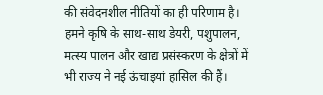की संवेदनशील नीतियों का ही परिणाम है। हमने कृषि के साथ-साथ डेयरी, पशुपालन, मत्स्य पालन और खाद्य प्रसंस्करण के क्षेत्रों में भी राज्य ने नई ऊंचाइयां हासिल की हैं।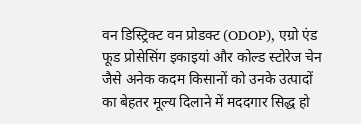वन डिस्ट्रिक्ट वन प्रोडक्ट (ODOP), एग्रो एंड फूड प्रोसेसिंग इकाइयां और कोल्ड स्टोरेज चेन जैसे अनेक कदम किसानों को उनके उत्पादों का बेहतर मूल्य दिलाने में मददगार सिद्ध हो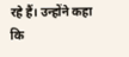रहे हैं। उन्होंने कहा कि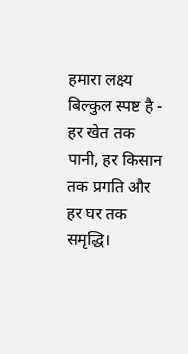हमारा लक्ष्य बिल्कुल स्पष्ट है - हर खेत तक पानी, हर किसान तक प्रगति और हर घर तक समृद्धि।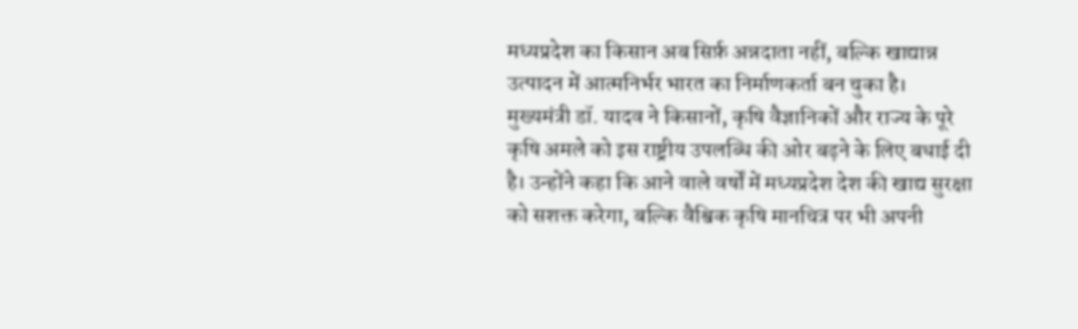मध्यप्रदेश का किसान अब सिर्फ़ अन्नदाता नहीं, बल्कि खाद्यान्न उत्पादन में आत्मनिर्भर भारत का निर्माणकर्ता बन चुका है।
मुख्यमंत्री डॉ. यादव ने किसानों, कृषि वैज्ञानिकों और राज्य के पूरे कृषि अमले को इस राष्ट्रीय उपलब्धि की ओर बढ़ने के लिए बधाई दी है। उन्होंने कहा कि आने वाले वर्षों में मध्यप्रदेश देश की खाद्य सुरक्षा को सशक्त करेगा, बल्कि वैश्विक कृषि मानचित्र पर भी अपनी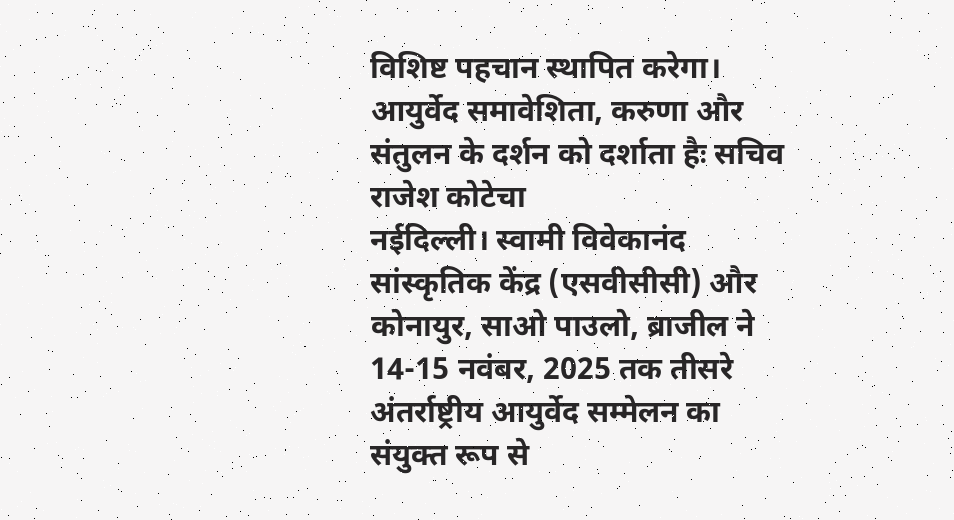विशिष्ट पहचान स्थापित करेगा।
आयुर्वेद समावेशिता, करुणा और संतुलन के दर्शन को दर्शाता हैः सचिव राजेश कोटेचा
नईदिल्ली। स्वामी विवेकानंद सांस्कृतिक केंद्र (एसवीसीसी) और कोनायुर, साओ पाउलो, ब्राजील ने 14-15 नवंबर, 2025 तक तीसरे अंतर्राष्ट्रीय आयुर्वेद सम्मेलन का संयुक्त रूप से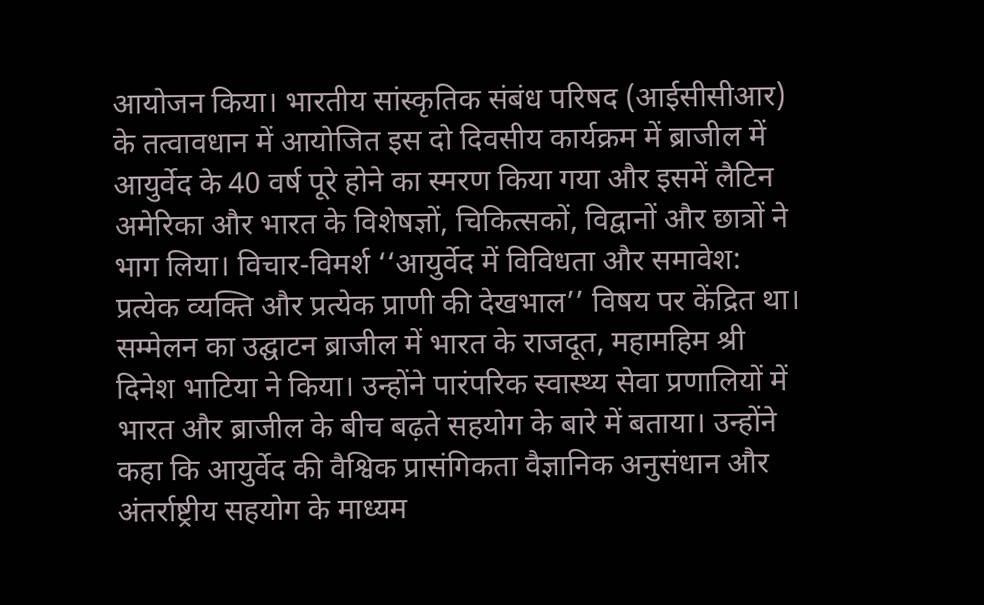आयोजन किया। भारतीय सांस्कृतिक संबंध परिषद (आईसीसीआर) के तत्वावधान में आयोजित इस दो दिवसीय कार्यक्रम में ब्राजील में आयुर्वेद के 40 वर्ष पूरे होने का स्मरण किया गया और इसमें लैटिन अमेरिका और भारत के विशेषज्ञों, चिकित्सकों, विद्वानों और छात्रों ने भाग लिया। विचार-विमर्श ‘‘आयुर्वेद में विविधता और समावेश: प्रत्येक व्यक्ति और प्रत्येक प्राणी की देखभाल’’ विषय पर केंद्रित था।
सम्मेलन का उद्घाटन ब्राजील में भारत के राजदूत, महामहिम श्री दिनेश भाटिया ने किया। उन्होंने पारंपरिक स्वास्थ्य सेवा प्रणालियों में भारत और ब्राजील के बीच बढ़ते सहयोग के बारे में बताया। उन्होंने कहा कि आयुर्वेद की वैश्विक प्रासंगिकता वैज्ञानिक अनुसंधान और अंतर्राष्ट्रीय सहयोग के माध्यम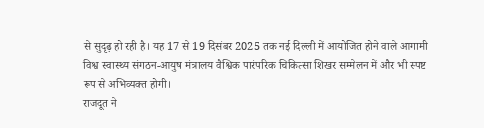से सुदृढ़ हो रही है। यह 17 से 19 दिसंबर 2025 तक नई दिल्ली में आयोजित होने वाले आगामी विश्व स्वास्थ्य संगठन-आयुष मंत्रालय वैश्विक पारंपरिक चिकित्सा शिखर सम्मेलन में और भी स्पष्ट रूप से अभिव्यक्त होगी।
राजदूत ने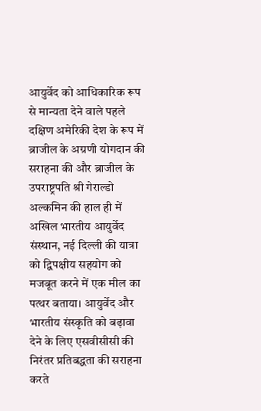आयुर्वेद को आधिकारिक रूप से मान्यता देने वाले पहले दक्षिण अमेरिकी देश के रूप में ब्राजील के अग्रणी योगदान की सराहना की और ब्राजील के उपराष्ट्रपति श्री गेराल्डो अल्कमिन की हाल ही में अखिल भारतीय आयुर्वेद संस्थान, नई दिल्ली की यात्रा को द्विपक्षीय सहयोग को मजबूत करने में एक मील का पत्थर बताया। आयुर्वेद और भारतीय संस्कृति को बढ़ावा देने के लिए एसवीसीसी की निरंतर प्रतिबद्धता की सराहना करते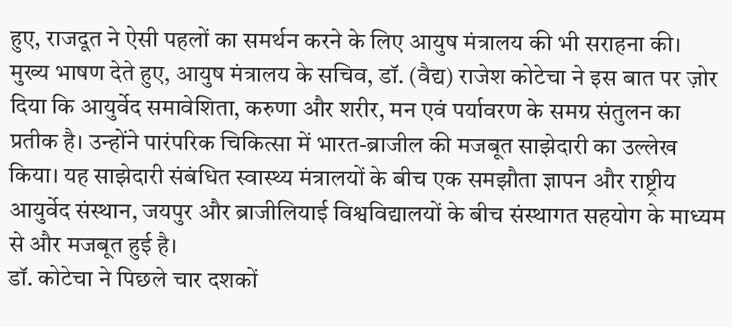हुए, राजदूत ने ऐसी पहलों का समर्थन करने के लिए आयुष मंत्रालय की भी सराहना की।
मुख्य भाषण देते हुए, आयुष मंत्रालय के सचिव, डॉ. (वैद्य) राजेश कोटेचा ने इस बात पर ज़ोर दिया कि आयुर्वेद समावेशिता, करुणा और शरीर, मन एवं पर्यावरण के समग्र संतुलन का प्रतीक है। उन्होंने पारंपरिक चिकित्सा में भारत-ब्राजील की मजबूत साझेदारी का उल्लेख किया। यह साझेदारी संबंधित स्वास्थ्य मंत्रालयों के बीच एक समझौता ज्ञापन और राष्ट्रीय आयुर्वेद संस्थान, जयपुर और ब्राजीलियाई विश्वविद्यालयों के बीच संस्थागत सहयोग के माध्यम से और मजबूत हुई है।
डॉ. कोटेचा ने पिछले चार दशकों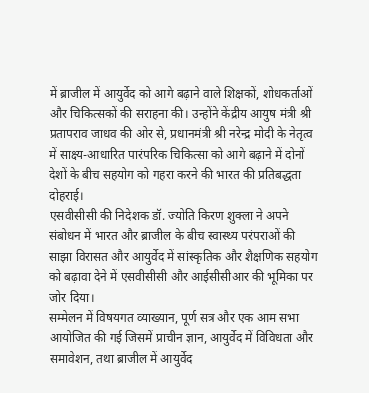में ब्राजील में आयुर्वेद को आगे बढ़ाने वाले शिक्षकों, शोधकर्ताओं और चिकित्सकों की सराहना की। उन्होंने केंद्रीय आयुष मंत्री श्री प्रतापराव जाधव की ओर से, प्रधानमंत्री श्री नरेन्द्र मोदी के नेतृत्व में साक्ष्य-आधारित पारंपरिक चिकित्सा को आगे बढ़ाने में दोनों देशों के बीच सहयोग को गहरा करने की भारत की प्रतिबद्धता दोहराई।
एसवीसीसी की निदेशक डॉ. ज्योति किरण शुक्ला ने अपने संबोधन में भारत और ब्राजील के बीच स्वास्थ्य परंपराओं की साझा विरासत और आयुर्वेद में सांस्कृतिक और शैक्षणिक सहयोग को बढ़ावा देने में एसवीसीसी और आईसीसीआर की भूमिका पर जोर दिया।
सम्मेलन में विषयगत व्याख्यान, पूर्ण सत्र और एक आम सभा आयोजित की गई जिसमें प्राचीन ज्ञान, आयुर्वेद में विविधता और समावेशन, तथा ब्राजील में आयुर्वेद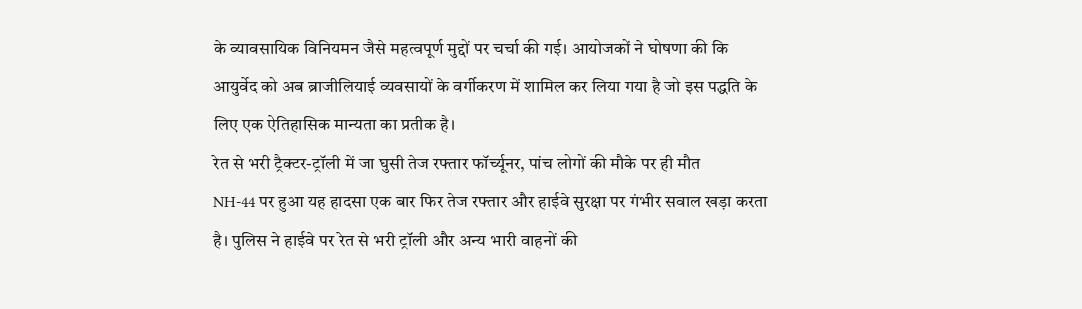के व्यावसायिक विनियमन जैसे महत्वपूर्ण मुद्दों पर चर्चा की गई। आयोजकों ने घोषणा की कि आयुर्वेद को अब ब्राजीलियाई व्यवसायों के वर्गीकरण में शामिल कर लिया गया है जो इस पद्धति के लिए एक ऐतिहासिक मान्यता का प्रतीक है।
रेत से भरी ट्रैक्टर-ट्रॉली में जा घुसी तेज रफ्तार फॉर्च्यूनर, पांच लोगों की मौके पर ही मौत
NH-44 पर हुआ यह हादसा एक बार फिर तेज रफ्तार और हाईवे सुरक्षा पर गंभीर सवाल खड़ा करता है। पुलिस ने हाईवे पर रेत से भरी ट्रॉली और अन्य भारी वाहनों की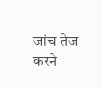जांच तेज करने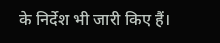के निर्देश भी जारी किए हैं।